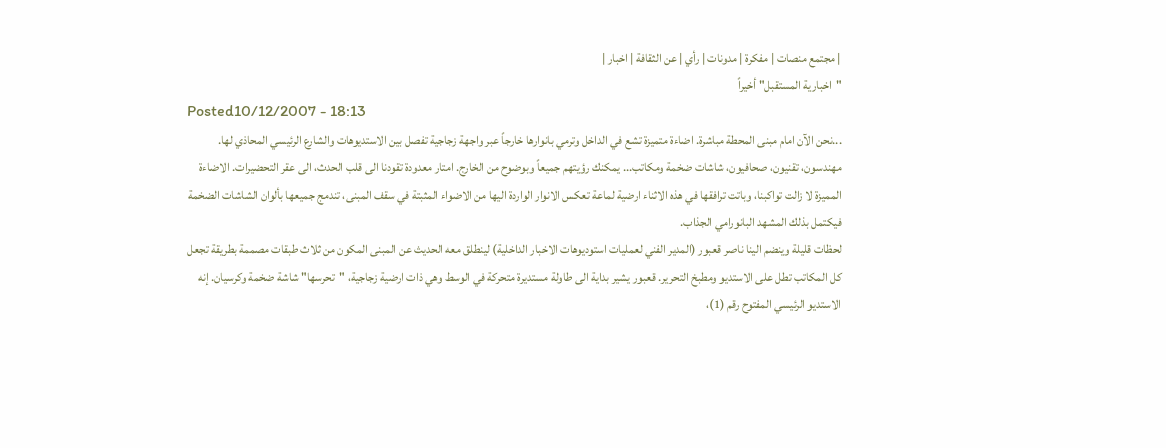| مجتمع منصات | مفكرة | مدونات | رأي | عن الثقافة | اخبار |
"اخبارية المستقبل" أخيراً
Posted10/12/2007 - 18:13
...نحن الآن امام مبنى المحطة مباشرة. اضاءة متميزة تشع في الداخل وترمي بانوارها خارجاً عبر واجهة زجاجية تفصل بين الاستديوهات والشارع الرئيسي المحاذي لها.
مهندسون، تقنيون، صحافيون، شاشات ضخمة ومكاتب... يمكنك رؤيتهم جميعاً وبوضوح من الخارج. امتار معدودة تقودنا الى قلب الحدث، الى عقر التحضيرات. الاضاءة المميزة لا زالت تواكبنا، وباتت ترافقها في هذه الاثناء ارضية لماعة تعكس الانوار الواردة اليها من الاضواء المثبتة في سقف المبنى، تندمج جميعها بألوان الشاشات الضخمة فيكتمل بذلك المشهد البانورامي الجذاب.
لحظات قليلة وينضم الينا ناصر قعبور (المدير الفني لعمليات استوديوهات الاخبار الداخلية) لينطلق معه الحديث عن المبنى المكون من ثلاث طبقات مصممة بطريقة تجعل كل المكاتب تطل على الاستديو ومطبخ التحرير. قعبور يشير بداية الى طاولة مستديرة متحركة في الوسط وهي ذات ارضية زجاجية، "تحرسها" شاشة ضخمة وكرسيان. إنه الاستديو الرئيسي المفتوح رقم (1)،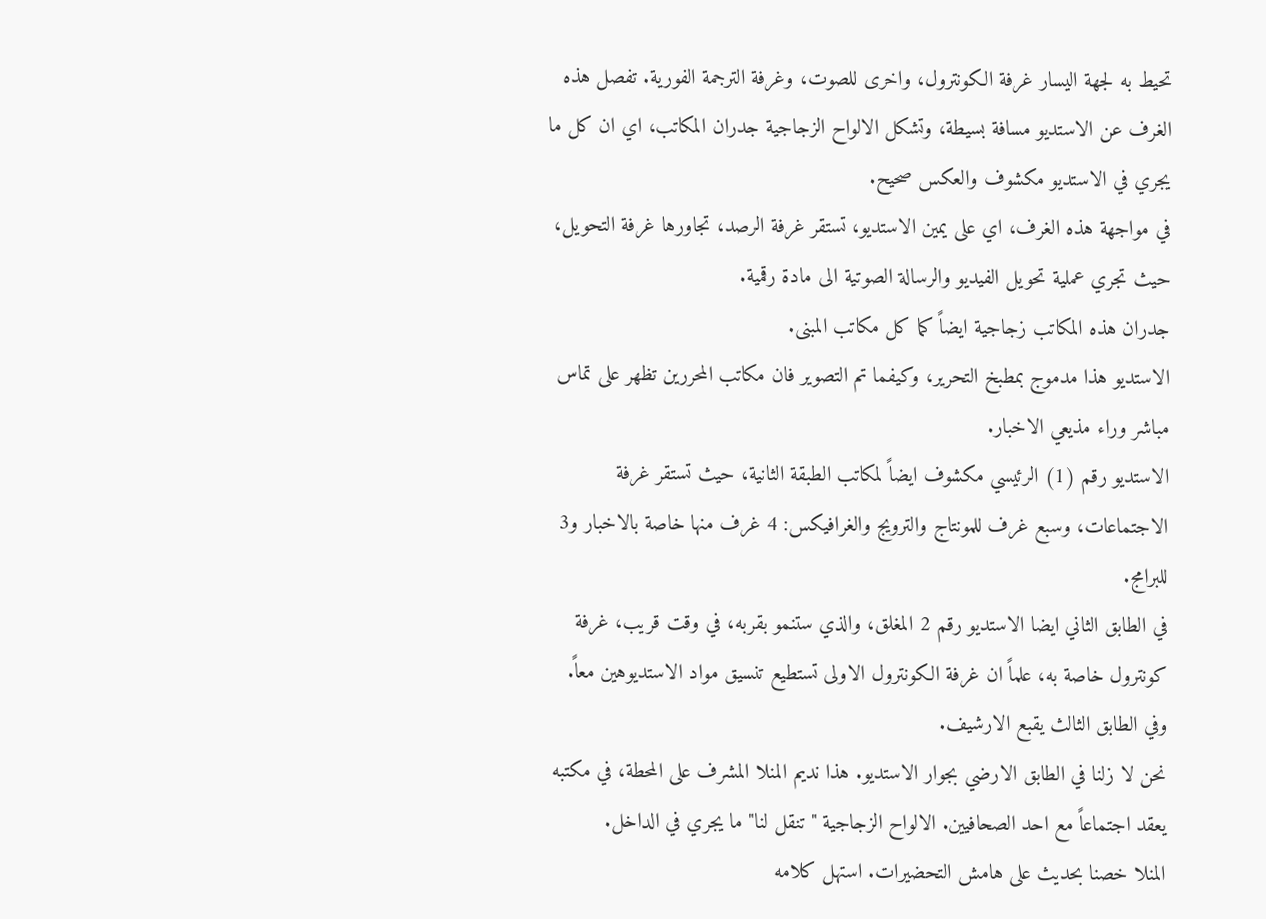تحيط به لجهة اليسار غرفة الكونترول، واخرى للصوت، وغرفة الترجمة الفورية. تفصل هذه الغرف عن الاستديو مسافة بسيطة، وتشكل الالواح الزجاجية جدران المكاتب، اي ان كل ما يجري في الاستديو مكشوف والعكس صحيح.
في مواجهة هذه الغرف، اي على يمين الاستديو، تستقر غرفة الرصد، تجاورها غرفة التحويل، حيث تجري عملية تحويل الفيديو والرسالة الصوتية الى مادة رقمية.
جدران هذه المكاتب زجاجية ايضاً كما كل مكاتب المبنى.
الاستديو هذا مدموج بمطبخ التحرير، وكيفما تم التصوير فان مكاتب المحررين تظهر على تماس مباشر وراء مذيعي الاخبار.
الاستديو رقم (1) الرئيسي مكشوف ايضاً لمكاتب الطبقة الثانية، حيث تستقر غرفة الاجتماعات، وسبع غرف للمونتاج والترويج والغرافيكس: 4 غرف منها خاصة بالاخبار و3 للبرامج.
في الطابق الثاني ايضا الاستديو رقم 2 المغلق، والذي ستنمو بقربه، في وقت قريب، غرفة كونترول خاصة به، علماً ان غرفة الكونترول الاولى تستطيع تنسيق مواد الاستديوهين معاً.
وفي الطابق الثالث يقبع الارشيف.
نحن لا زلنا في الطابق الارضي بجوار الاستديو. هذا نديم المنلا المشرف على المحطة، في مكتبه يعقد اجتماعاً مع احد الصحافيين. الالواح الزجاجية "تنقل لنا" ما يجري في الداخل.
المنلا خصنا بحديث على هامش التحضيرات. استهل كلامه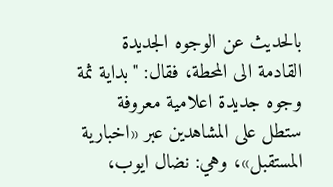بالحديث عن الوجوه الجديدة القادمة الى المحطة، فقال: "بداية ثمة وجوه جديدة اعلامية معروفة ستطل على المشاهدين عبر «اخبارية المستقبل»، وهي: نضال ايوب،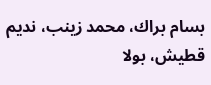بسام براك، محمد زينب، نديم قطيش، بولا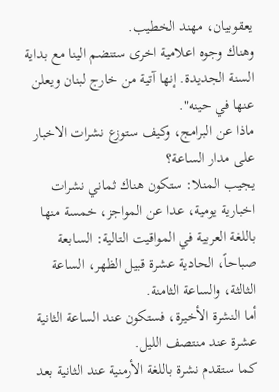يعقوبيان، مهند الخطيب.
وهناك وجوه اعلامية اخرى ستنضم الينا مع بداية السنة الجديدة. إنها آتية من خارج لبنان ويعلن عنها في حينه".
ماذا عن البرامج، وكيف ستوزع نشرات الاخبار على مدار الساعة؟
يجيب المنلا: ستكون هناك ثماني نشرات اخبارية يومية، عدا عن المواجز، خمسة منها باللغة العربية في المواقيت التالية: السابعة صباحاً، الحادية عشرة قبيل الظهر، الساعة الثالثة، والساعة الثامنة.
أما النشرة الأخيرة، فستكون عند الساعة الثانية عشرة عند منتصف الليل.
كما ستقدم نشرة باللغة الأرمنية عند الثانية بعد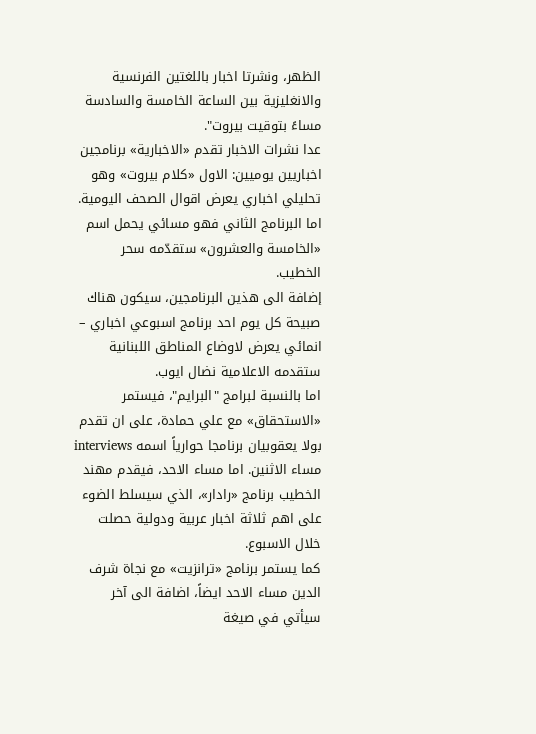الظهر، ونشرتا اخبار باللغتين الفرنسية والانغليزية بين الساعة الخامسة والسادسة مساءً بتوقيت بيروت".
عدا نشرات الاخبار تقدم «الاخبارية» برنامجين اخباريين يوميين: الاول «كلام بيروت» وهو تحليلي اخباري يعرض اقوال الصحف اليومية.
اما البرنامج الثاني فهو مسائي يحمل اسم «الخامسة والعشرون» ستقدّمه سحر الخطيب.
إضافة الى هذين البرنامجين، سيكون هناك صبيحة كل يوم احد برنامج اسبوعي اخباري – انمائي يعرض لاوضاع المناطق اللبنانية ستقدمه الاعلامية نضال ايوب.
اما بالنسبة لبرامج "البرايم"، فيستمر «الاستحقاق» مع علي حمادة، على ان تقدم بولا يعقوبيان برنامجا حوارياً اسمه interviews مساء الاثنين. اما مساء الاحد، فيقدم مهند الخطيب برنامج «رادار»، الذي سيسلط الضوء على اهم ثلاثة اخبار عربية ودولية حصلت خلال الاسبوع.
كما يستمر برنامج «ترانزيت» مع نجاة شرف الدين مساء الاحد ايضاً، اضافة الى آخر سيأتي في صيغة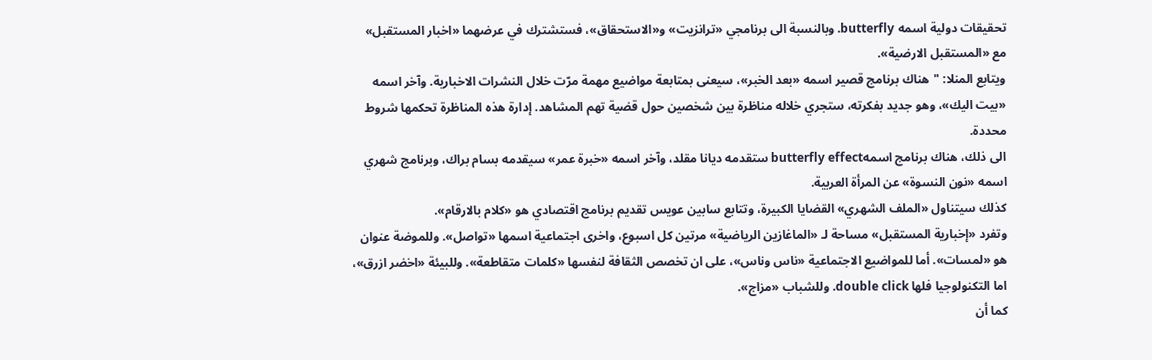تحقيقات دولية اسمه butterfly. وبالنسبة الى برنامجي «ترانزيت» و«الاستحقاق»، فستشترك في عرضهما «اخبار المستقبل» مع «المستقبل الارضية».
ويتابع المنلا: "هناك برنامج قصير اسمه «بعد الخبر»، سيعنى بمتابعة مواضيع مهمة مرّت خلال النشرات الاخبارية. وآخر اسمه «بيت اليك»، وهو جديد بفكرته، ستجري خلاله مناظرة بين شخصين حول قضية تهم المشاهد. إدارة هذه المناظرة تحكمها شروط محددة.
الى ذلك، هناك برنامج اسمهbutterfly effect ستقدمه ديانا مقلد، وآخر اسمه «خبرة عمر» سيقدمه بسام براك، وبرنامج شهري اسمه «نون النسوة» عن المرأة العربية.
كذلك سيتناول «الملف الشهري» القضايا الكبيرة، وتتابع سابين عويس تقديم برنامج اقتصادي هو «كلام بالارقام».
وتفرد «إخبارية المستقبل» مساحة لـ «الماغازين الرياضية» مرتين كل اسبوع، واخرى اجتماعية اسمها «تواصل». وللموضة عنوان هو «لمسات». أما للمواضيع الاجتماعية «ناس وناس»، على ان تخصص الثقافة لنفسها «كلمات متقاطعة». وللبيئة «اخضر ازرق»، اما التكنولوجيا فلها double click. وللشباب «مزاج».
كما أن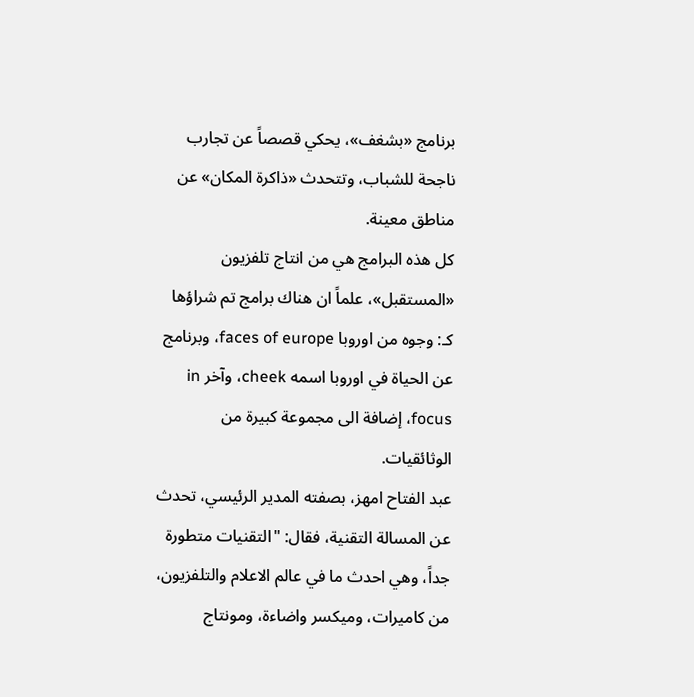برنامج «بشغف»، يحكي قصصاً عن تجارب ناجحة للشباب، وتتحدث «ذاكرة المكان» عن مناطق معينة.
كل هذه البرامج هي من انتاج تلفزيون «المستقبل»، علماً ان هناك برامج تم شراؤها كـ: وجوه من اوروبا faces of europe، وبرنامج عن الحياة في اوروبا اسمه cheek، وآخر in focus، إضافة الى مجموعة كبيرة من الوثائقيات.
عبد الفتاح امهز، بصفته المدير الرئيسي، تحدث عن المسالة التقنية، فقال: "التقنيات متطورة جداً، وهي احدث ما في عالم الاعلام والتلفزيون، من كاميرات، وميكسر واضاءة، ومونتاج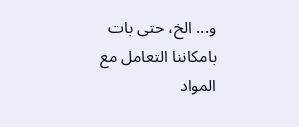و... الخ، حتى بات بامكاننا التعامل مع المواد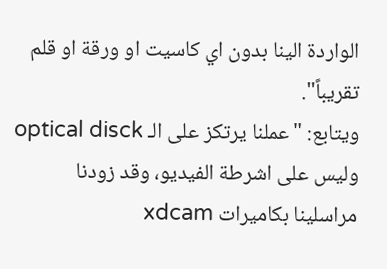الواردة الينا بدون اي كاسيت او ورقة او قلم تقريباً".
ويتابع: "عملنا يرتكز على الـ optical disck وليس على اشرطة الفيديو، وقد زودنا مراسلينا بكاميرات xdcam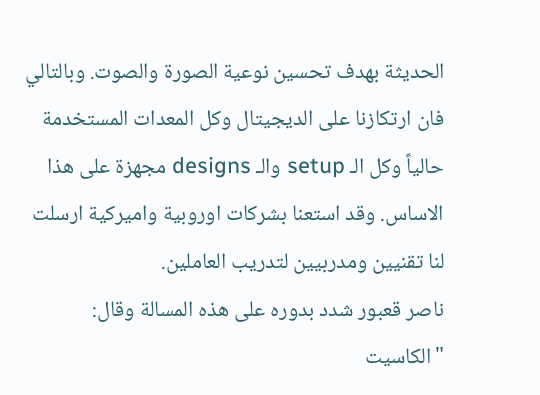الحديثة بهدف تحسين نوعية الصورة والصوت. وبالتالي فان ارتكازنا على الديجيتال وكل المعدات المستخدمة حالياً وكل الـ setup والـ designs مجهزة على هذا الاساس. وقد استعنا بشركات اوروبية واميركية ارسلت لنا تقنيين ومدربيين لتدريب العاملين.
ناصر قعبور شدد بدوره على هذه المسالة وقال: "الكاسيت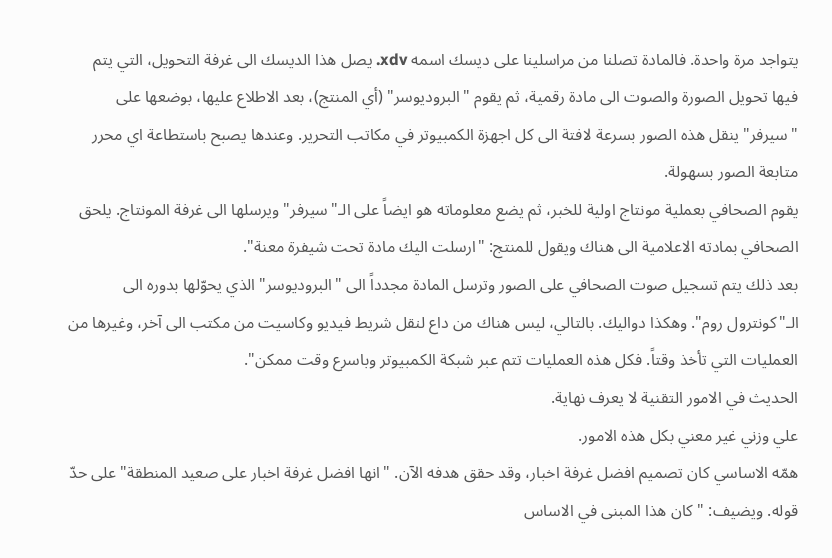يتواجد مرة واحدة. فالمادة تصلنا من مراسلينا على ديسك اسمه xdv. يصل هذا الديسك الى غرفة التحويل، التي يتم فيها تحويل الصورة والصوت الى مادة رقمية، ثم يقوم "البروديوسر" (أي المنتج)، بعد الاطلاع عليها، بوضعها على "سيرفر" ينقل هذه الصور بسرعة لافتة الى كل اجهزة الكمبيوتر في مكاتب التحرير. وعندها يصبح باستطاعة اي محرر متابعة الصور بسهولة.
يقوم الصحافي بعملية مونتاج اولية للخبر، ثم يضع معلوماته هو ايضاً على الـ"سيرفر" ويرسلها الى غرفة المونتاج. يلحق الصحافي بمادته الاعلامية الى هناك ويقول للمنتج: "ارسلت اليك مادة تحت شيفرة معنة".
بعد ذلك يتم تسجيل صوت الصحافي على الصور وترسل المادة مجدداً الى "البروديوسر" الذي يحوّلها بدوره الى الـ"كونترول روم". وهكذا دواليك. بالتالي، ليس هناك من داع لنقل شريط فيديو وكاسيت من مكتب الى آخر، وغيرها من العمليات التي تأخذ وقتاً. فكل هذه العمليات تتم عبر شبكة الكمبيوتر وباسرع وقت ممكن".
الحديث في الامور التقنية لا يعرف نهاية.
علي وزني غير معني بكل هذه الامور.
همّه الاساسي كان تصميم افضل غرفة اخبار، وقد حقق هدفه الآن. "انها افضل غرفة اخبار على صعيد المنطقة" على حدّ قوله. ويضيف: " كان هذا المبنى في الاساس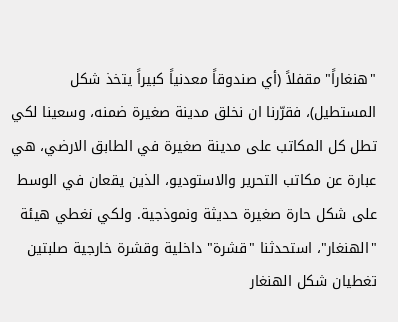"هنغاراً" مقفلاً (أي صندوقاً معدنياً كبيراً يتخذ شكل المستطيل)، فقرّرنا ان نخلق مدينة صغيرة ضمنه، وسعينا لكي تطل كل المكاتب على مدينة صغيرة في الطابق الارضي، هي عبارة عن مكاتب التحرير والاستوديو، الذين يقعان في الوسط على شكل حارة صغيرة حديثة ونموذجية. ولكي نغطي هيئة "الهنغار"، استحدثنا "قشرة" داخلية وقشرة خارجية صلبتين تغطيان شكل الهنغار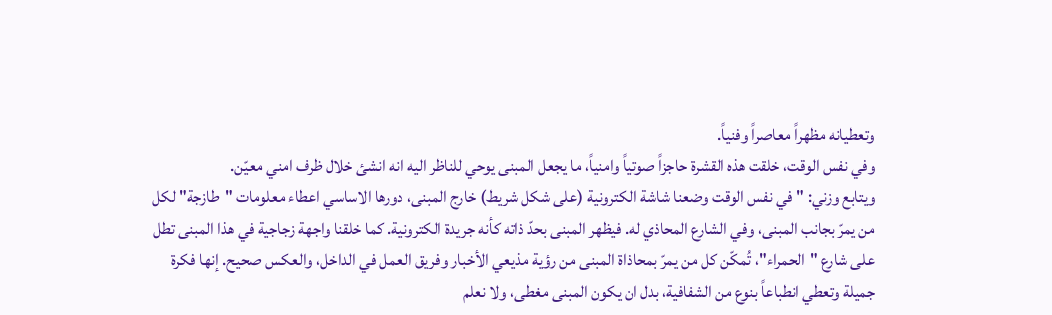وتعطيانه مظهراً معاصراً وفنياً.
وفي نفس الوقت، خلقت هذه القشرة حاجزاً صوتياً وامنياً، ما يجعل المبنى يوحي للناظر اليه انه انشئ خلال ظرف امني معيّن.
ويتابع وزني: "في نفس الوقت وضعنا شاشة الكترونية (على شكل شريط) خارج المبنى، دورها الاساسي اعطاء معلومات "طازجة" لكل من يمرّ بجانب المبنى، وفي الشارع المحاذي له. فيظهر المبنى بحدّ ذاته كأنه جريدة الكترونية. كما خلقنا واجهة زجاجية في هذا المبنى تطل على شارع "الحمراء"، تُمكّن كل من يمرّ بمحاذاة المبنى من رؤية مذيعي الأخبار وفريق العمل في الداخل، والعكس صحيح. إنها فكرة جميلة وتعطي انطباعاً بنوع من الشفافية، بدل ان يكون المبنى مغطى، ولا نعلم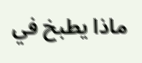ماذا يطبخ في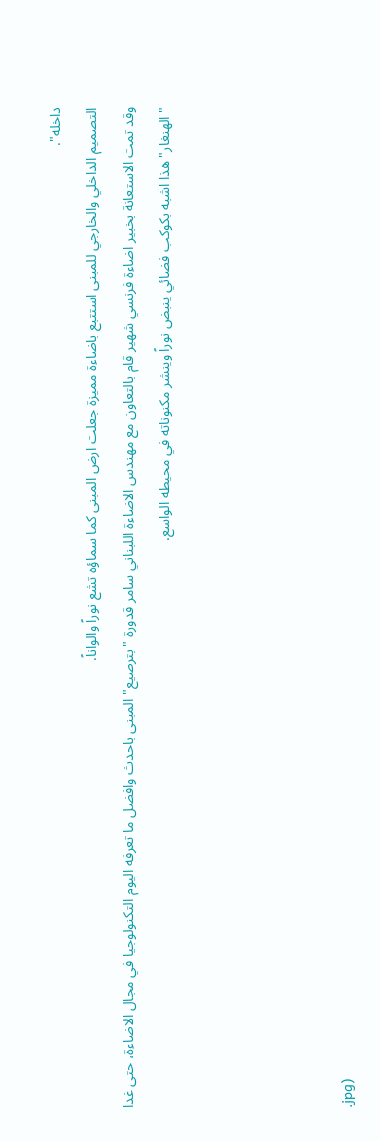داخله".
التصميم الداخلي والخارجي للمبنى استتبع باضاءة مميزة جعلت ارض المبنى كما سماؤه تشع نوراً والواناً.
وقد تمت الاستعانة بخبير اضاءة فرنسي شهير قام بالتعاون مع مهندس الاضاءة اللبناني سامر قدورة "بترصيع" المبنى باحدث وافضل ما تعرفه اليوم التكنولوجيا في مجال الاضاءة، حتى غدا "الهنغار" هذا اشبه بكوكب فضائي ينبض نوراً وينشر مكنوناته في محيطه الواسع.




.jpg)